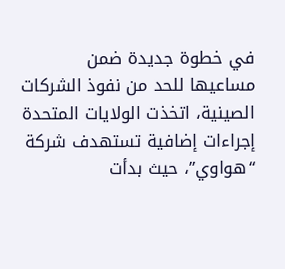في خطوة جديدة ضمن مساعيها للحد من نفوذ الشركات الصينية، اتخذت الولايات المتحدة إجراءات إضافية تستهدف شركة “هواوي”، حيث بدأت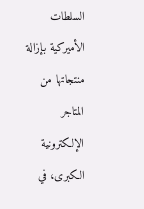السلطات الأميركية بإزالة منتجاتها من المتاجر الإلكترونية الكبرى، في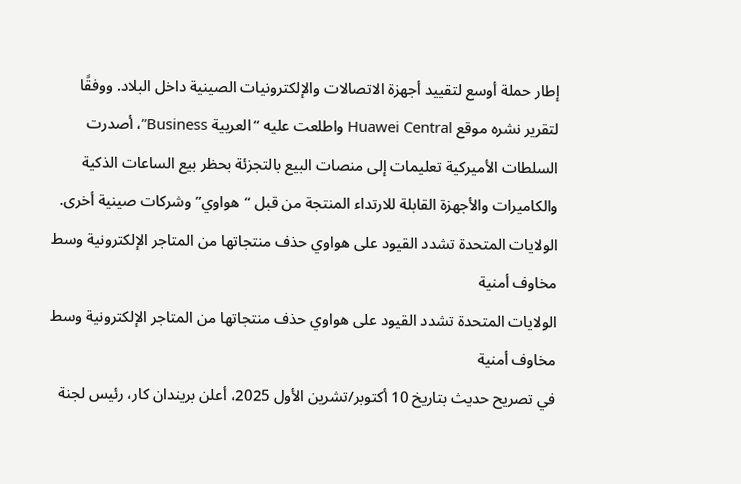إطار حملة أوسع لتقييد أجهزة الاتصالات والإلكترونيات الصينية داخل البلاد. ووفقًا لتقرير نشره موقع Huawei Central واطلعت عليه “العربية Business”، أصدرت السلطات الأميركية تعليمات إلى منصات البيع بالتجزئة بحظر بيع الساعات الذكية والكاميرات والأجهزة القابلة للارتداء المنتجة من قبل “هواوي” وشركات صينية أخرى.
الولايات المتحدة تشدد القيود على هواوي حذف منتجاتها من المتاجر الإلكترونية وسط مخاوف أمنية
الولايات المتحدة تشدد القيود على هواوي حذف منتجاتها من المتاجر الإلكترونية وسط مخاوف أمنية
في تصريح حديث بتاريخ 10 أكتوبر/تشرين الأول 2025، أعلن بريندان كار، رئيس لجنة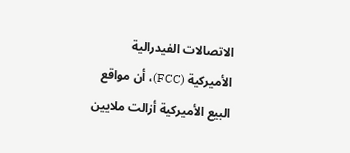الاتصالات الفيدرالية الأميركية (FCC)، أن مواقع البيع الأميركية أزالت ملايين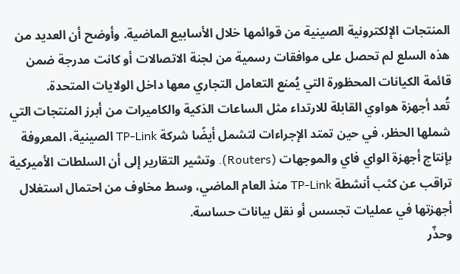المنتجات الإلكترونية الصينية من قوائمها خلال الأسابيع الماضية. وأوضح أن العديد من هذه السلع لم تحصل على موافقات رسمية من لجنة الاتصالات أو كانت مدرجة ضمن قائمة الكيانات المحظورة التي يُمنع التعامل التجاري معها داخل الولايات المتحدة.
تُعد أجهزة هواوي القابلة للارتداء مثل الساعات الذكية والكاميرات من أبرز المنتجات التي شملها الحظر، في حين تمتد الإجراءات لتشمل أيضًا شركة TP-Link الصينية، المعروفة بإنتاج أجهزة الواي فاي والموجهات (Routers). وتشير التقارير إلى أن السلطات الأميركية تراقب عن كثب أنشطة TP-Link منذ العام الماضي، وسط مخاوف من احتمال استغلال أجهزتها في عمليات تجسس أو نقل بيانات حساسة.
وحذّر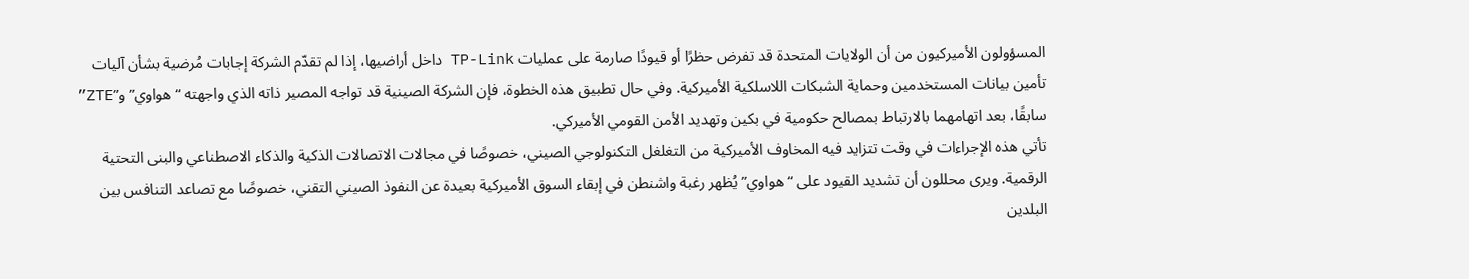المسؤولون الأميركيون من أن الولايات المتحدة قد تفرض حظرًا أو قيودًا صارمة على عمليات TP-Link داخل أراضيها، إذا لم تقدّم الشركة إجابات مُرضية بشأن آليات تأمين بيانات المستخدمين وحماية الشبكات اللاسلكية الأميركية. وفي حال تطبيق هذه الخطوة، فإن الشركة الصينية قد تواجه المصير ذاته الذي واجهته “هواوي” و”ZTE” سابقًا، بعد اتهامهما بالارتباط بمصالح حكومية في بكين وتهديد الأمن القومي الأميركي.
تأتي هذه الإجراءات في وقت تتزايد فيه المخاوف الأميركية من التغلغل التكنولوجي الصيني، خصوصًا في مجالات الاتصالات الذكية والذكاء الاصطناعي والبنى التحتية الرقمية. ويرى محللون أن تشديد القيود على “هواوي” يُظهر رغبة واشنطن في إبقاء السوق الأميركية بعيدة عن النفوذ الصيني التقني، خصوصًا مع تصاعد التنافس بين البلدين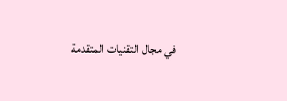في مجال التقنيات المتقدمة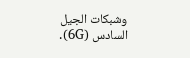وشبكات الجيل السادس (6G).